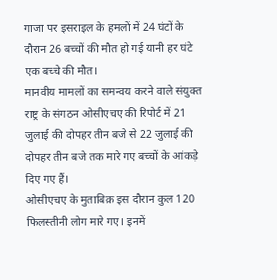गाजा पर इसराइल के हमलों में 24 घंटों के दौरान 26 बच्चों की मौत हो गई यानी हर घंटे एक बच्चे की मौत।
मानवीय मामलों का समन्वय करने वाले संयुक्त राष्ट्र के संगठन ओसीएचए की रिपोर्ट में 21 जुलाई की दोपहर तीन बजे से 22 जुलाई की दोपहर तीन बजे तक मारे गए बच्चों के आंकड़े दिए गए हैं।
ओसीएचए के मुताबिक़ इस दौरान कुल 120 फिलस्तीनी लोग मारे गए। इनमें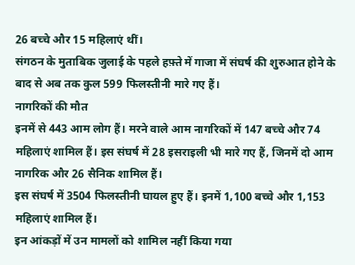26 बच्चे और 15 महिलाएं थीं।
संगठन के मुताबिक जुलाई के पहले हफ़्ते में गाजा में संघर्ष की शुरुआत होने के बाद से अब तक कुल 599 फिलस्तीनी मारे गए हैं।
नागरिकों की मौत
इनमें से 443 आम लोग हैं। मरने वाले आम नागरिकों में 147 बच्चे और 74 महिलाएं शामिल हैं। इस संघर्ष में 28 इसराइली भी मारे गए हैं, जिनमें दो आम नागरिक और 26 सैनिक शामिल हैं।
इस संघर्ष में 3504 फिलस्तीनी घायल हुए हैं। इनमें 1,100 बच्चे और 1,153 महिलाएं शामिल हैं।
इन आंकड़ों में उन मामलों को शामिल नहीं किया गया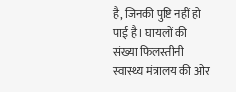है, जिनकी पुष्टि नहीं हो पाई है। घायलों की संख्या फिलस्तीनी स्वास्थ्य मंत्रालय की ओर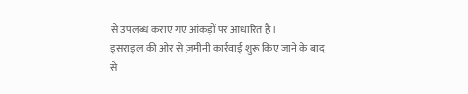से उपलब्ध कराए गए आंकड़ों पर आधारित है।
इसराइल की ओर से ज़मीनी कार्रवाई शुरू किए जाने के बाद से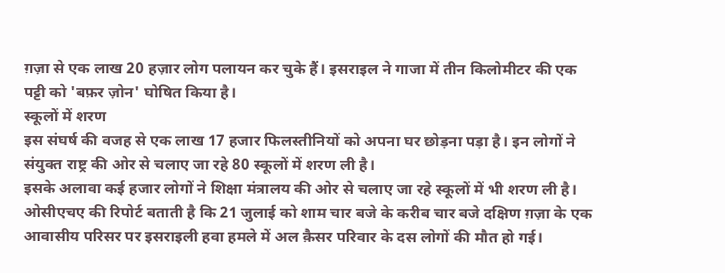ग़ज़ा से एक लाख 20 हज़ार लोग पलायन कर चुके हैं। इसराइल ने गाजा में तीन किलोमीटर की एक पट्टी को 'बफ़र ज़ोन' घोषित किया है।
स्कूलों में शरण
इस संघर्ष की वजह से एक लाख 17 हजार फिलस्तीनियों को अपना घर छोड़ना पड़ा है। इन लोगों ने संयुक्त राष्ट्र की ओर से चलाए जा रहे 80 स्कूलों में शरण ली है।
इसके अलावा कई हजार लोगों ने शिक्षा मंत्रालय की ओर से चलाए जा रहे स्कूलों में भी शरण ली है।
ओसीएचए की रिपोर्ट बताती है कि 21 जुलाई को शाम चार बजे के करीब चार बजे दक्षिण ग़ज़ा के एक आवासीय परिसर पर इसराइली हवा हमले में अल क़ैसर परिवार के दस लोगों की मौत हो गई।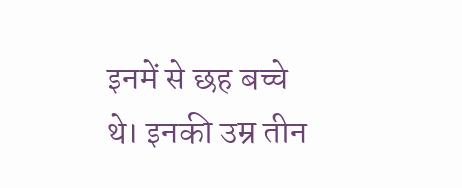इनमें से छह बच्चे थे। इनकी उम्र तीन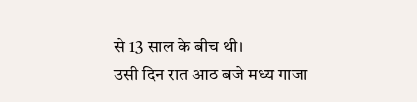से 13 साल के बीच थी।
उसी दिन रात आठ बजे मध्य गाजा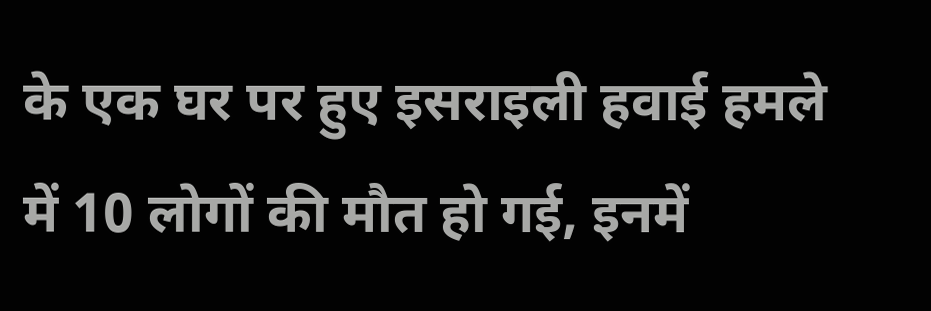के एक घर पर हुए इसराइली हवाई हमले में 10 लोगों की मौत हो गई, इनमें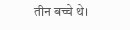तीन बच्चे थे।